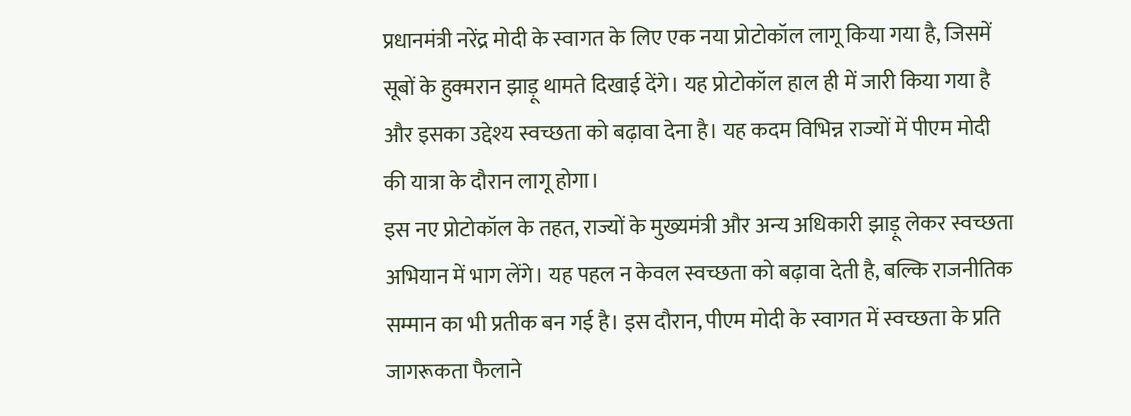प्रधानमंत्री नरेंद्र मोदी के स्वागत के लिए एक नया प्रोटोकॉल लागू किया गया है, जिसमें सूबों के हुक्मरान झाड़ू थामते दिखाई देंगे। यह प्रोटोकॉल हाल ही में जारी किया गया है और इसका उद्देश्य स्वच्छता को बढ़ावा देना है। यह कदम विभिन्न राज्यों में पीएम मोदी की यात्रा के दौरान लागू होगा।
इस नए प्रोटोकॉल के तहत, राज्यों के मुख्यमंत्री और अन्य अधिकारी झाड़ू लेकर स्वच्छता अभियान में भाग लेंगे। यह पहल न केवल स्वच्छता को बढ़ावा देती है, बल्कि राजनीतिक सम्मान का भी प्रतीक बन गई है। इस दौरान, पीएम मोदी के स्वागत में स्वच्छता के प्रति जागरूकता फैलाने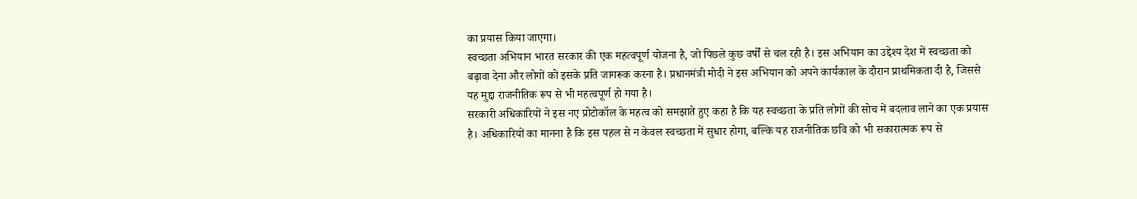का प्रयास किया जाएगा।
स्वच्छता अभियान भारत सरकार की एक महत्वपूर्ण योजना है, जो पिछले कुछ वर्षों से चल रही है। इस अभियान का उद्देश्य देश में स्वच्छता को बढ़ावा देना और लोगों को इसके प्रति जागरूक करना है। प्रधानमंत्री मोदी ने इस अभियान को अपने कार्यकाल के दौरान प्राथमिकता दी है, जिससे यह मुद्दा राजनीतिक रूप से भी महत्वपूर्ण हो गया है।
सरकारी अधिकारियों ने इस नए प्रोटोकॉल के महत्व को समझाते हुए कहा है कि यह स्वच्छता के प्रति लोगों की सोच में बदलाव लाने का एक प्रयास है। अधिकारियों का मानना है कि इस पहल से न केवल स्वच्छता में सुधार होगा, बल्कि यह राजनीतिक छवि को भी सकारात्मक रूप से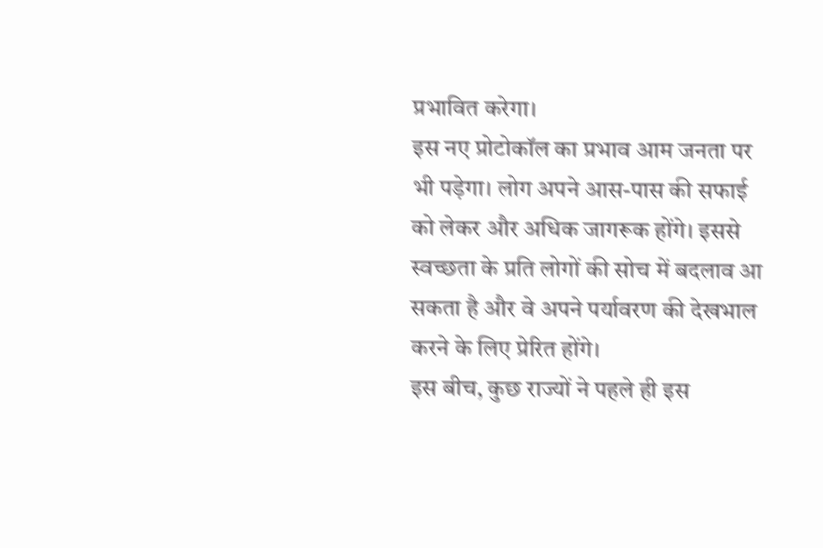प्रभावित करेगा।
इस नए प्रोटोकॉल का प्रभाव आम जनता पर भी पड़ेगा। लोग अपने आस-पास की सफाई को लेकर और अधिक जागरूक होंगे। इससे स्वच्छता के प्रति लोगों की सोच में बदलाव आ सकता है और वे अपने पर्यावरण की देखभाल करने के लिए प्रेरित होंगे।
इस बीच, कुछ राज्यों ने पहले ही इस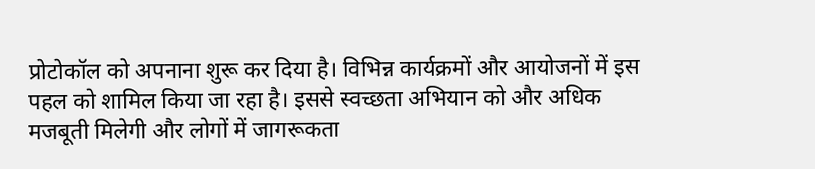प्रोटोकॉल को अपनाना शुरू कर दिया है। विभिन्न कार्यक्रमों और आयोजनों में इस पहल को शामिल किया जा रहा है। इससे स्वच्छता अभियान को और अधिक मजबूती मिलेगी और लोगों में जागरूकता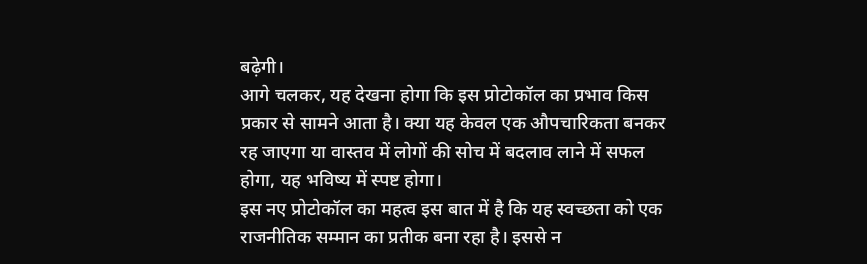बढ़ेगी।
आगे चलकर, यह देखना होगा कि इस प्रोटोकॉल का प्रभाव किस प्रकार से सामने आता है। क्या यह केवल एक औपचारिकता बनकर रह जाएगा या वास्तव में लोगों की सोच में बदलाव लाने में सफल होगा, यह भविष्य में स्पष्ट होगा।
इस नए प्रोटोकॉल का महत्व इस बात में है कि यह स्वच्छता को एक राजनीतिक सम्मान का प्रतीक बना रहा है। इससे न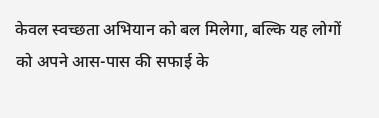केवल स्वच्छता अभियान को बल मिलेगा, बल्कि यह लोगों को अपने आस-पास की सफाई के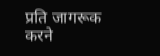प्रति जागरूक करने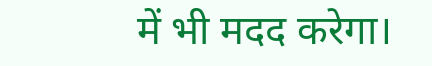में भी मदद करेगा।